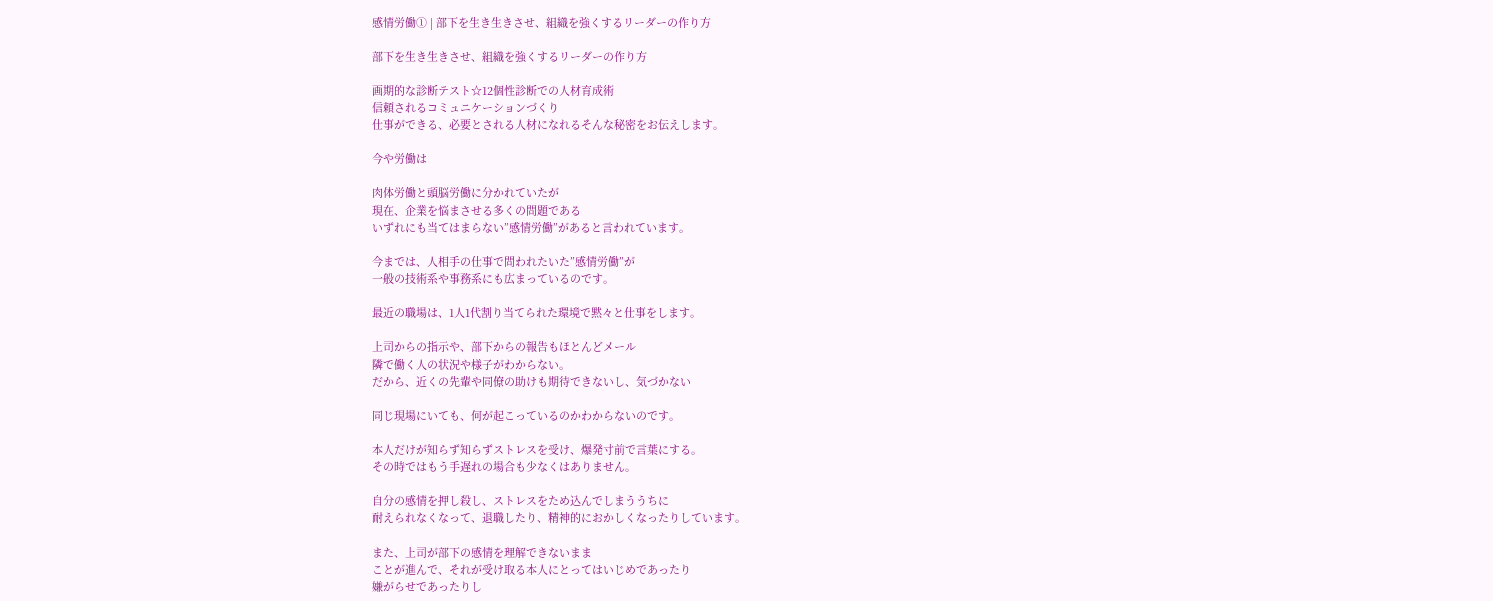感情労働① | 部下を生き生きさせ、組織を強くするリーダーの作り方

部下を生き生きさせ、組織を強くするリーダーの作り方

画期的な診断テスト☆12個性診断での人材育成術
信頼されるコミュニケーションづくり
仕事ができる、必要とされる人材になれるそんな秘密をお伝えします。

今や労働は

肉体労働と頭脳労働に分かれていたが
現在、企業を悩まさせる多くの問題である
いずれにも当てはまらない”感情労働”があると言われています。

今までは、人相手の仕事で問われたいた”感情労働”が
一般の技術系や事務系にも広まっているのです。

最近の職場は、1人1代割り当てられた環境で黙々と仕事をします。

上司からの指示や、部下からの報告もほとんどメール
隣で働く人の状況や様子がわからない。
だから、近くの先輩や同僚の助けも期待できないし、気づかない

同じ現場にいても、何が起こっているのかわからないのです。

本人だけが知らず知らずストレスを受け、爆発寸前で言葉にする。
その時ではもう手遅れの場合も少なくはありません。

自分の感情を押し殺し、ストレスをため込んでしまううちに
耐えられなくなって、退職したり、精神的におかしくなったりしています。

また、上司が部下の感情を理解できないまま
ことが進んで、それが受け取る本人にとってはいじめであったり
嫌がらせであったりし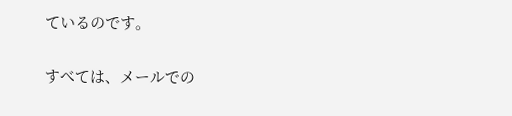ているのです。

すべては、メールでの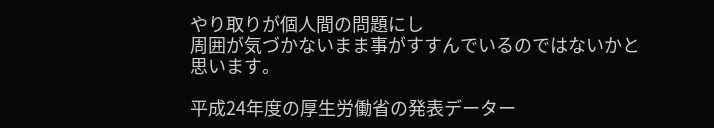やり取りが個人間の問題にし
周囲が気づかないまま事がすすんでいるのではないかと思います。

平成24年度の厚生労働省の発表データー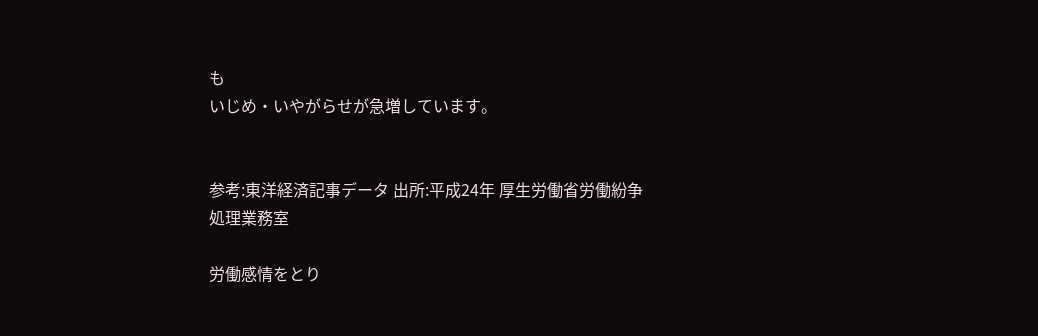も
いじめ・いやがらせが急増しています。


参考:東洋経済記事データ 出所:平成24年 厚生労働省労働紛争処理業務室

労働感情をとり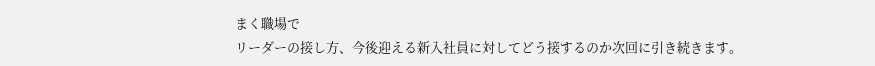まく職場で
リーダーの接し方、今後迎える新入社員に対してどう接するのか次回に引き続きます。